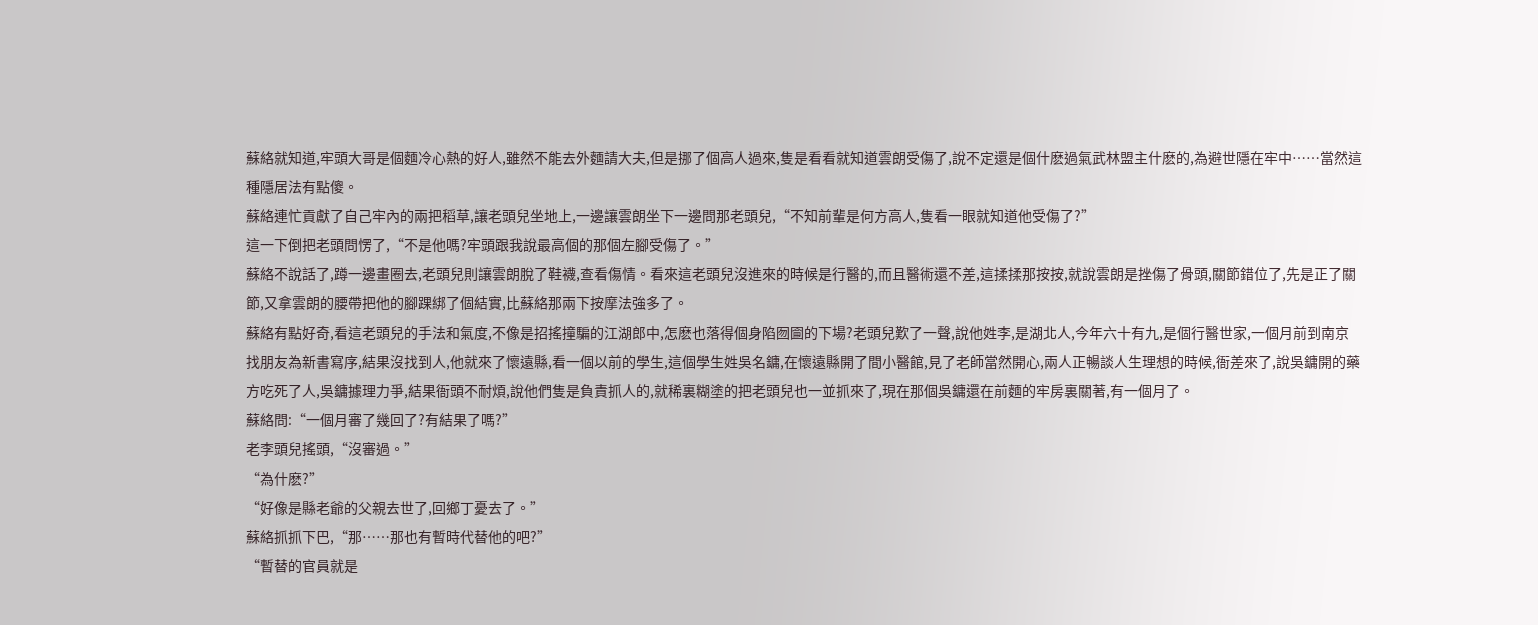蘇絡就知道,牢頭大哥是個麵冷心熱的好人,雖然不能去外麵請大夫,但是挪了個高人過來,隻是看看就知道雲朗受傷了,說不定還是個什麽過氣武林盟主什麽的,為避世隱在牢中……當然這種隱居法有點傻。
蘇絡連忙貢獻了自己牢內的兩把稻草,讓老頭兒坐地上,一邊讓雲朗坐下一邊問那老頭兒,“不知前輩是何方高人,隻看一眼就知道他受傷了?”
這一下倒把老頭問愣了,“不是他嗎?牢頭跟我說最高個的那個左腳受傷了。”
蘇絡不說話了,蹲一邊畫圈去,老頭兒則讓雲朗脫了鞋襪,查看傷情。看來這老頭兒沒進來的時候是行醫的,而且醫術還不差,這揉揉那按按,就說雲朗是挫傷了骨頭,關節錯位了,先是正了關節,又拿雲朗的腰帶把他的腳踝綁了個結實,比蘇絡那兩下按摩法強多了。
蘇絡有點好奇,看這老頭兒的手法和氣度,不像是招搖撞騙的江湖郎中,怎麽也落得個身陷囫圇的下場?老頭兒歎了一聲,說他姓李,是湖北人,今年六十有九,是個行醫世家,一個月前到南京找朋友為新書寫序,結果沒找到人,他就來了懷遠縣,看一個以前的學生,這個學生姓吳名鏞,在懷遠縣開了間小醫館,見了老師當然開心,兩人正暢談人生理想的時候,衙差來了,說吳鏞開的藥方吃死了人,吳鏞據理力爭,結果衙頭不耐煩,說他們隻是負責抓人的,就稀裏糊塗的把老頭兒也一並抓來了,現在那個吳鏞還在前麵的牢房裏關著,有一個月了。
蘇絡問:“一個月審了幾回了?有結果了嗎?”
老李頭兒搖頭,“沒審過。”
“為什麽?”
“好像是縣老爺的父親去世了,回鄉丁憂去了。”
蘇絡抓抓下巴,“那……那也有暫時代替他的吧?”
“暫替的官員就是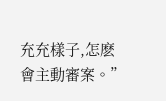充充樣子,怎麽會主動審案。”